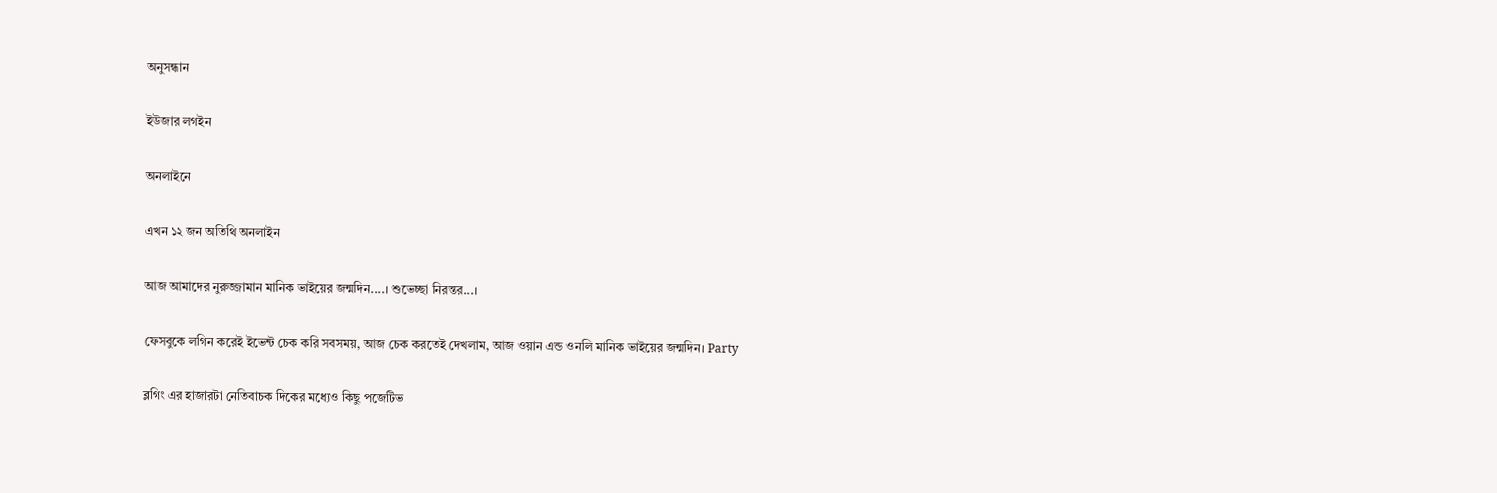অনুসন্ধান

ইউজার লগইন

অনলাইনে

এখন ১২ জন অতিথি অনলাইন

আজ আমাদের নুরুজ্জামান মানিক ভাইয়ের জন্মদিন....। শুভেচ্ছা নিরন্তর...।

ফেসবুকে লগিন করেই ইভেন্ট চেক করি সবসময়, আজ চেক করতেই দেখলাম, আজ ওয়ান এন্ড ওনলি মানিক ভাইয়ের জন্মদিন। Party

ব্লগিং এর হাজারটা নেতিবাচক দিকের মধ্যেও কিছু পজেটিভ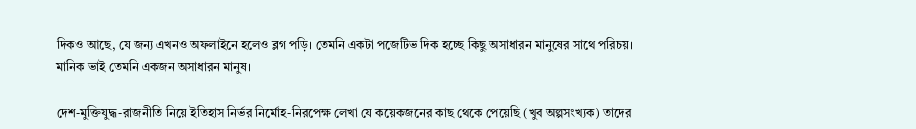দিকও আছে, যে জন্য এখনও অফলাইনে হলেও ব্লগ পড়ি। তেমনি একটা পজেটিভ দিক হচ্ছে কিছু অসাধারন মানুষের সাথে পরিচয়। মানিক ভাই তেমনি একজন অসাধারন মানুষ।

দেশ-মুক্তিযুদ্ধ-রাজনীতি নিয়ে ইতিহাস নির্ভর নির্মোহ-নিরপেক্ষ লেখা যে কয়েকজনের কাছ থেকে পেয়েছি (খুব অল্পসংখ্যক) তাদের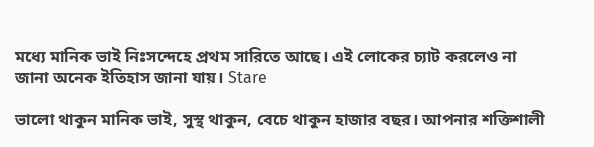মধ্যে মানিক ভাই নিঃসন্দেহে প্রথম সারিতে আছে। এই লোকের চ্যাট করলেও না জানা অনেক ইতিহাস জানা যায়। Stare

ভালো থাকুন মানিক ভাই, সুস্থ থাকুন, বেচে থাকুন হাজার বছর। আপনার শক্তিশালী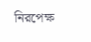নিরপেক্ষ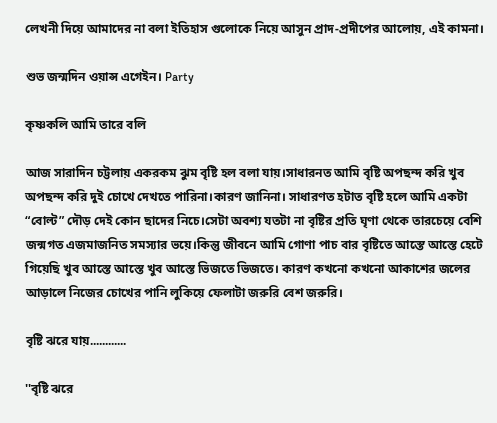লেখনী দিয়ে আমাদের না বলা ইতিহাস গুলোকে নিয়ে আসুন প্রাদ-প্রদীপের আলোয়, এই কামনা।

শুভ জন্মদিন ওয়ান্স এগেইন। Party

কৃষ্ণকলি আমি তারে বলি

আজ সারাদিন চট্টলায় একরকম ঝুম বৃষ্টি হল বলা যায়।সাধারনত আমি বৃষ্টি অপছন্দ করি খুব অপছন্দ করি দুই চোখে দেখতে পারিনা।কারণ জানিনা। সাধারণত হটাত বৃষ্টি হলে আমি একটা “বোল্ট” দৌড় দেই কোন ছাদের নিচে।সেটা অবশ্য যতটা না বৃষ্টির প্রতি ঘৃণা থেকে তারচেয়ে বেশি জন্মগত এজমাজনিত সমস্যার ভয়ে।কিন্তু জীবনে আমি গোণা পাচ বার বৃষ্টিতে আস্তে আস্তে হেটে গিয়েছি খুব আস্তে আস্তে খুব আস্তে ভিজতে ভিজতে। কারণ কখনো কখনো আকাশের জলের আড়ালে নিজের চোখের পানি লুকিয়ে ফেলাটা জরুরি বেশ জরুরি।

বৃষ্টি ঝরে যায়............

''বৃষ্টি ঝরে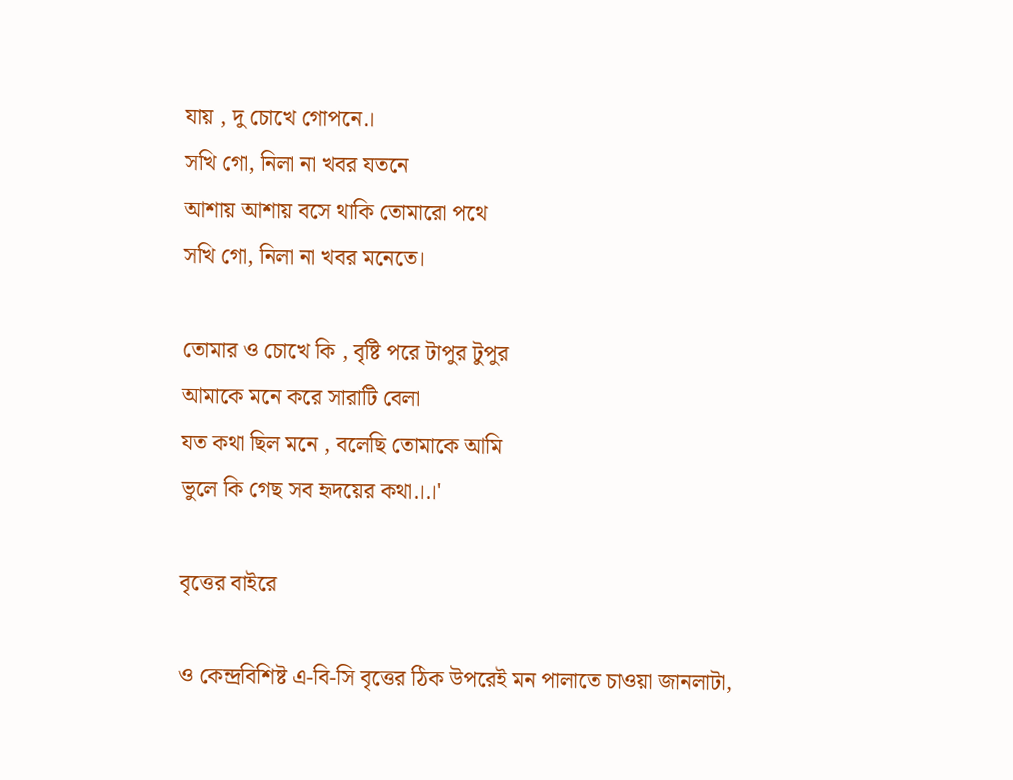যায় , দু চোখে গোপনে.।
সখি গো, নিলা না খবর যতনে
আশায় আশায় বসে থাকি তোমারো পথে
সখি গো, নিলা না খবর মনেতে।

তোমার ও চোখে কি , বৃষ্টি পরে টাপুর টুপুর
আমাকে মনে করে সারাটি বেলা
যত কথা ছিল মনে , বলেছি তোমাকে আমি
ভুলে কি গেছ সব হৃদয়ের কথা.।.।'

বৃত্তের বাইরে

ও কেন্দ্রবিশিষ্ট এ-বি-সি বৃত্তের ঠিক উপরেই মন পালাতে চাওয়া জানলাটা,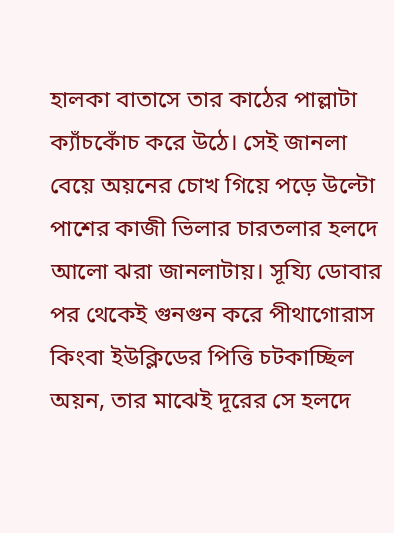হালকা বাতাসে তার কাঠের পাল্লাটা ক্যাঁচকোঁচ করে উঠে। সেই জানলা বেয়ে অয়নের চোখ গিয়ে পড়ে উল্টো পাশের কাজী ভিলার চারতলার হলদে আলো ঝরা জানলাটায়। সূয্যি ডোবার পর থেকেই গুনগুন করে পীথাগোরাস কিংবা ইউক্লিডের পিত্তি চটকাচ্ছিল অয়ন, তার মাঝেই দূরের সে হলদে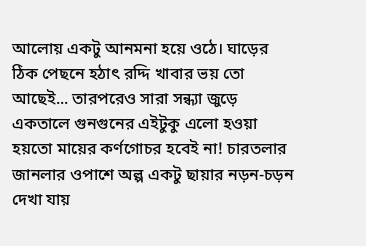আলোয় একটু আনমনা হয়ে ওঠে। ঘাড়ের ঠিক পেছনে হঠাৎ রদ্দি খাবার ভয় তো আছেই... তারপরেও সারা সন্ধ্যা জুড়ে একতালে গুনগুনের এইটুকু এলো হওয়া হয়তো মায়ের কর্ণগোচর হবেই না! চারতলার জানলার ওপাশে অল্প একটু ছায়ার নড়ন-চড়ন দেখা যায়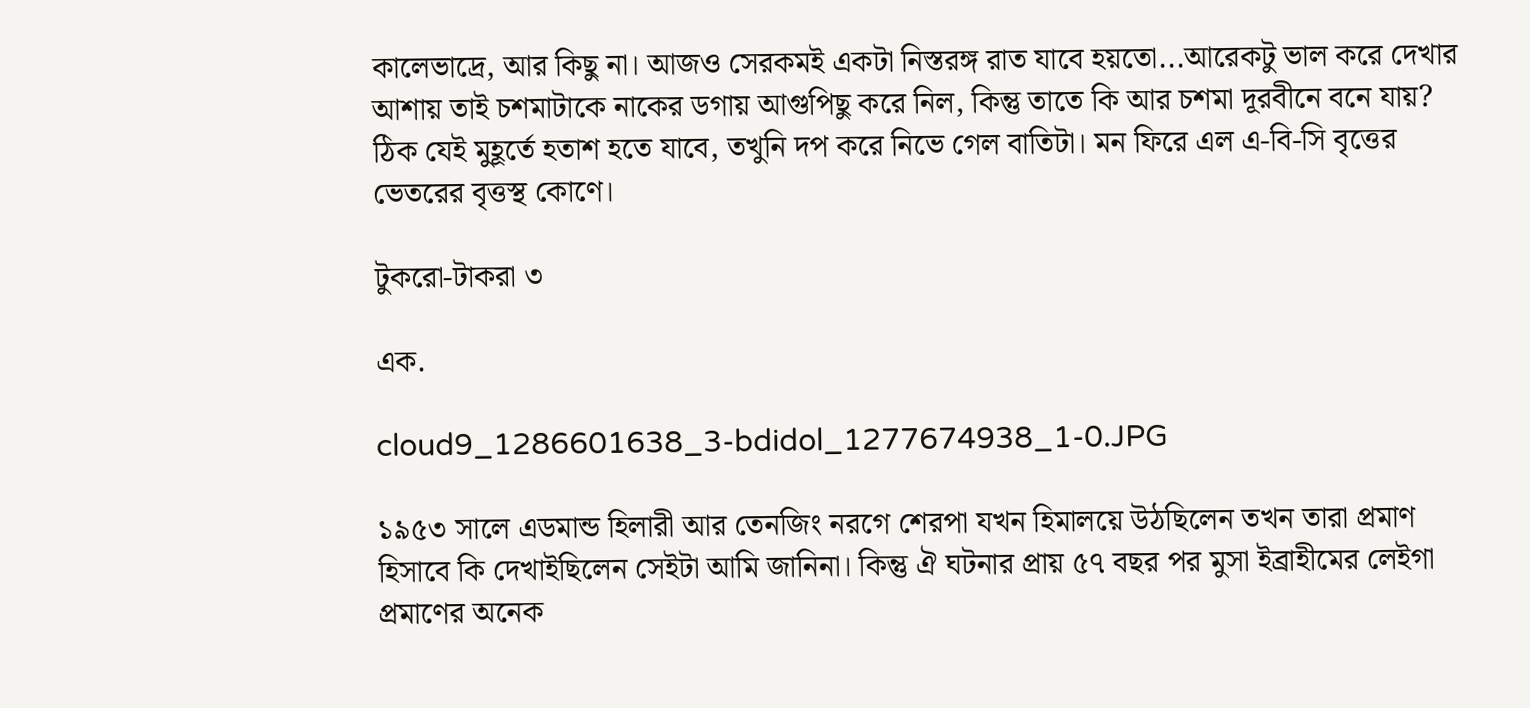কালেভাদ্রে, আর কিছু না। আজও সেরকমই একটা নিস্তরঙ্গ রাত যাবে হয়তো...আরেকটু ভাল করে দেখার আশায় তাই চশমাটাকে নাকের ডগায় আগুপিছু করে নিল, কিন্তু তাতে কি আর চশমা দূরবীনে বনে যায়? ঠিক যেই মুহূর্তে হতাশ হতে যাবে, তখুনি দপ করে নিভে গেল বাতিটা। মন ফিরে এল এ-বি-সি বৃত্তের ভেতরের বৃত্তস্থ কোণে।

টুকরো-টাকরা ৩

এক.

cloud9_1286601638_3-bdidol_1277674938_1-0.JPG

১৯৫৩ সালে এডমান্ড হিলারী আর তেনজিং নরগে শেরপা যখন হিমালয়ে উঠছিলেন তখন তারা প্রমাণ হিসাবে কি দেখাইছিলেন সেইটা আমি জানিনা। কিন্তু ঐ ঘটনার প্রায় ৫৭ বছর পর মুসা ইব্রাহীমের লেইগা প্রমাণের অনেক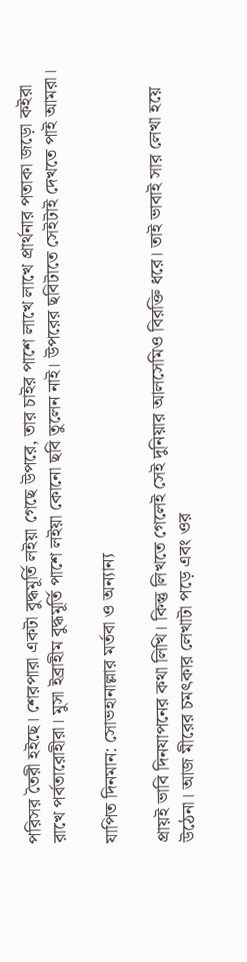পরিসর তৈরী হইছে। শেরপারা একটা বুদ্ধমূর্তি লইয়া গেছে উপরে, তার চাইর পাশে লাখে লাখে প্রার্থনার পতাকা জড়ো কইরা রাখে পর্বতারোহীরা। মুসা ইব্রাহীম বুদ্ধমূর্তি পাশে লইয়া কোনো ছবি তুলেন নাই। উপরের ছবিটাতে সেইটাই দেখতে পাই আমরা।

যাপিত দিনমান: সোভহানাল্লার মর্তবা ও অন্যান্য

প্রায়ই ভাবি দিনযাপনের কথা লিখি। কিন্তু লিখতে গেলেই সেই দুনিয়ার আলসেমিও বিরক্তি ধরে। তাই ভাবাই সার লেখা হয়ে উঠেনা। আজ মীরের চমৎকার লেখাটা পড়ে এবং ওর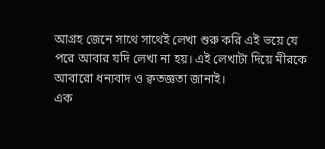আগ্রহ জেনে সাথে সাথেই লেখা শুরু করি এই ভয়ে যে পরে আবার যদি লেখা না হয়। এই লেখাটা দিয়ে মীরকে আবারো ধন্যবাদ ও ক্বতজ্ঞতা জানাই।
এক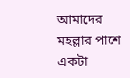আমাদের মহল্লার পাশে একটা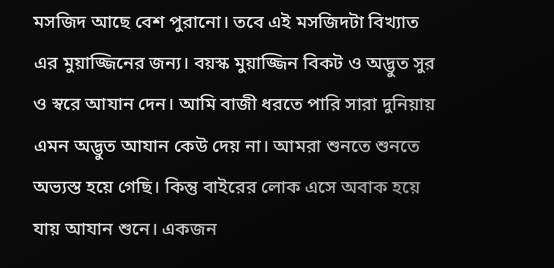মসজিদ আছে বেশ পুরানো। তবে এই মসজিদটা বিখ্যাত এর মুয়াজ্জিনের জন্য। বয়স্ক মুয়াজ্জিন বিকট ও অদ্ভুত সুর ও স্বরে আযান দেন। আমি বাজী ধরতে পারি সারা দুনিয়ায় এমন অদ্ভুত আযান কেউ দেয় না। আমরা শুনতে শুনতে অভ্যস্ত হয়ে গেছি। কিন্তু বাইরের লোক এসে অবাক হয়ে যায় আযান শুনে। একজন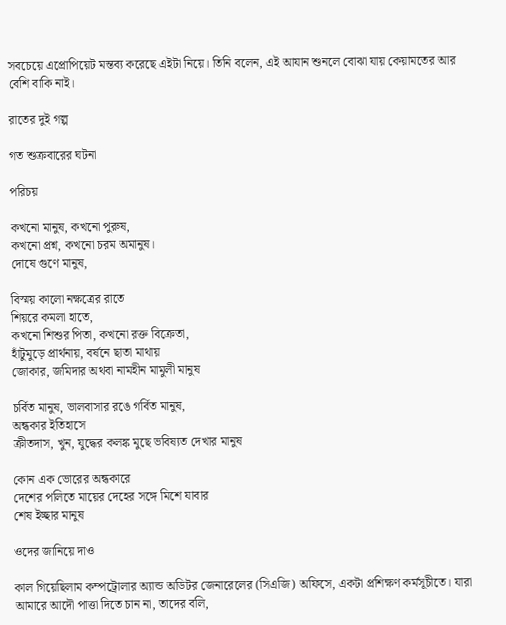সবচেয়ে এপ্রোপিয়েট মন্তব্য করেছে এইটা নিয়ে। তিনি বলেন, এই আযান শুনলে বোঝা যায় কেয়ামতের আর বেশি বাকি নাই।

রাতের দুই গল্প

গত শুক্রবারের ঘটনা

পরিচয়

কখনো মানুষ, কখনো পুরুষ,
কখনো প্রশ্ন, কখনো চরম অমানুষ।
দোষে গুণে মানুষ,

বিস্ময় কালো নক্ষত্রের রাতে
শিয়রে কমলা হাতে,
কখনো শিশুর পিতা, কখনো রক্ত বিক্রেতা,
হাঁটুমুড়ে প্রার্থনায়, বর্ষনে ছাতা মাথায়
জোকার, জমিদার অথবা নামহীন মামুলী মানুষ

চর্বিত মানুষ, ভালবাসার রঙে গর্বিত মানুষ,
অন্ধকার ইতিহাসে
ক্রীতদাস, খুন, যুদ্ধের কলঙ্ক মুছে ভবিষ্যত দেখার মানুষ

কোন এক ভোরের অন্ধকারে
দেশের পলিতে মায়ের দেহের সঙ্গে মিশে যাবার
শেষ ইচ্ছার মানুষ

ওদের জানিয়ে দাও

কাল গিয়েছিলাম কম্পট্রোলার অ্যান্ড অডিটর জেনারেলের (সিএজি) অফিসে, একটা প্রশিক্ষণ কর্মসূচীতে। যারা আমারে আদৌ পাত্তা দিতে চান না, তাদের বলি,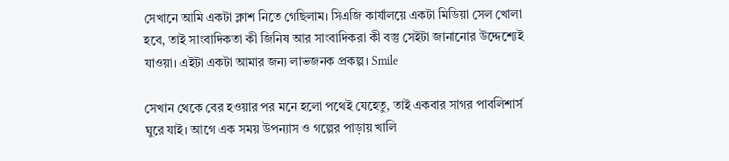সেখানে আমি একটা ক্লাশ নিতে গেছিলাম। সিএজি কার্যালয়ে একটা মিডিয়া সেল খোলা হবে, তাই সাংবাদিকতা কী জিনিষ আর সাংবাদিকরা কী বস্তু সেইটা জানানোর উদ্দেশ্যেই যাওয়া। এইটা একটা আমার জন্য লাভজনক প্রকল্প। Smile

সেখান থেকে বের হওয়ার পর মনে হলো পথেই যেহেতু, তাই একবার সাগর পাবলিশার্স ঘুরে যাই। আগে এক সময় উপন্যাস ও গল্পের পাড়ায় খালি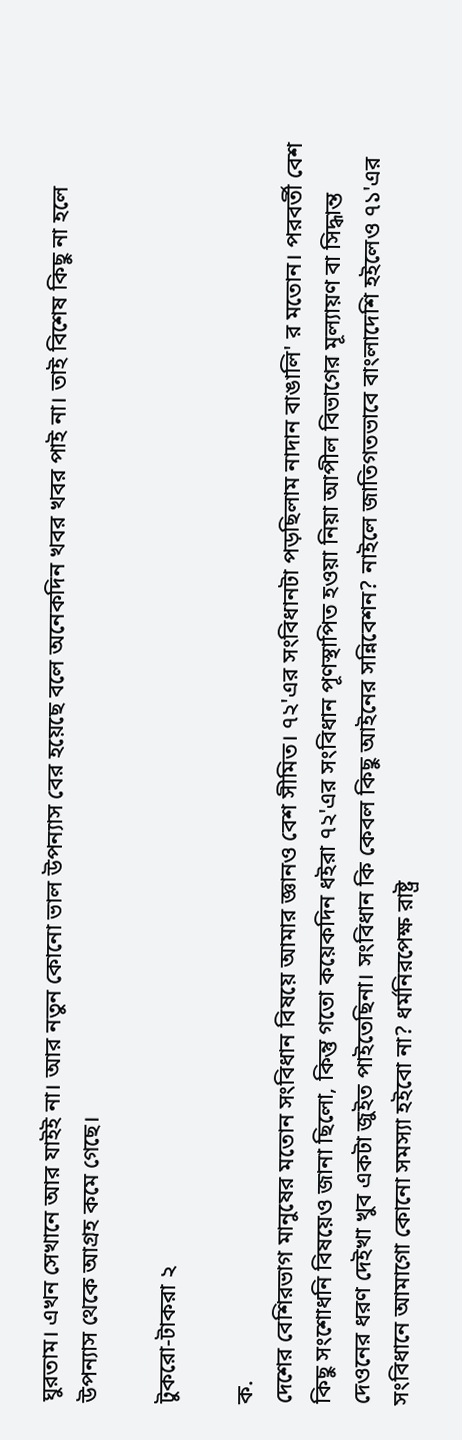ঘুরতাম। এখন সেখানে আর যাইই না। আর নতুন কোনো ভাল উপন্যাস বের হয়েছে বলে অনেকদিন খবর খবর পাই না। তাই বিশেষ কিছু না হলে উপন্যাস থেকে আগ্রহ কমে গেছে।

টুকরো-টাকরা ২

ক.
দেশের বেশিরভাগ মানুষের মতোন সংবিধান বিষয়ে আমার জ্ঞানও বেশ সীমিত। ৭২'এর সংবিধানটা পড়ছিলাম নাদান বাঙালি' র মতোন। পরবর্তী বেশ কিছু সংশোধনি বিষয়েও জানা ছিলো, কিন্তু গতো কয়েকদিন ধইরা ৭২'এর সংবিধান পূণস্থাপিত হওয়া নিয়া আপীল বিভাগের মূল্যায়ণ বা সিদ্ধান্ত দেওনের ধরণ দেইখা খুব একটা জুইত পাইতেছিনা। সংবিধান কি কেবল কিছু আইনের সন্নিবেশন? নাইলে জাতিগতভাবে বাংলাদেশি হইলেও ৭১'এর সংবিধানে আমাগো কোনো সমস্যা হইবো না? ধর্মনিরপেক্ষ রাষ্ট্র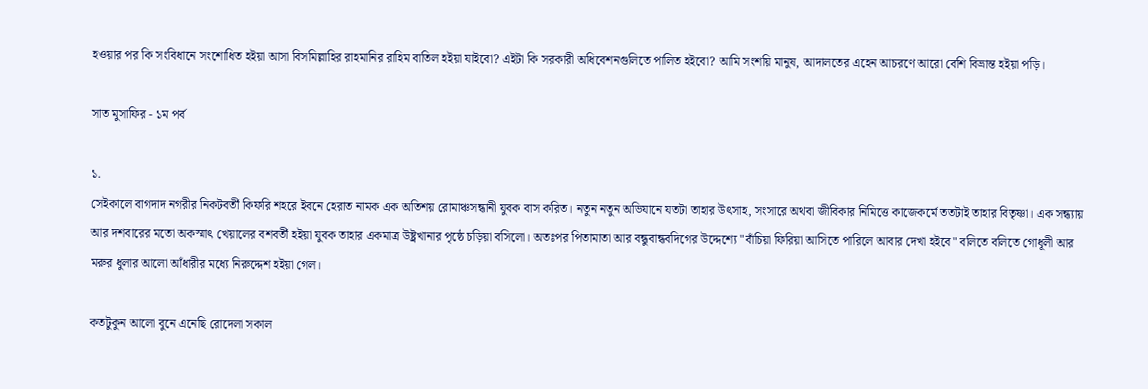হওয়ার পর কি সংবিধানে সংশোধিত হইয়া আসা বিসমিল্লাহির রাহমানির রাহিম বাতিল হইয়া যাইবো? এইটা কি সরকারী অধিবেশনগুলিতে পালিত হইবো? আমি সংশয়ি মানুষ, আদালতের এহেন আচরণে আরো বেশি বিভ্রান্ত হইয়া পড়ি।

সাত মুসাফির - ১ম পর্ব

১.
সেইকালে বাগদাদ নগরীর নিকটবর্তী কিফরি শহরে ইবনে হেরাত নামক এক অতিশয় রোমাঞ্চসন্ধানী যুবক বাস করিত। নতুন নতুন অভিযানে যতটা তাহার উৎসাহ, সংসারে অথবা জীবিকার নিমিত্তে কাজেকর্মে ততটাই তাহার বিতৃষ্ণা। এক সন্ধ্যায় আর দশবারের মতো অকস্মাৎ খেয়ালের বশবর্তী হইয়া যুবক তাহার একমাত্র উষ্ট্রখানার পৃষ্ঠে চড়িয়া বসিলো। অতঃপর পিতামাতা আর বন্ধুবান্ধবদিগের উদ্দেশ্যে "বাঁচিয়া ফিরিয়া আসিতে পারিলে আবার দেখা হইবে" বলিতে বলিতে গোধূলী আর মরুর ধুলার আলো আঁধারীর মধ্যে নিরুদ্দেশ হইয়া গেল।

কতটুকুন আলো বুনে এনেছি রোদেলা সকাল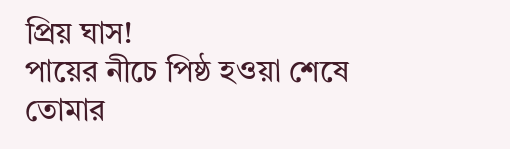প্রিয় ঘাস!
পায়ের নীচে পিষ্ঠ হওয়া শেষে
তোমার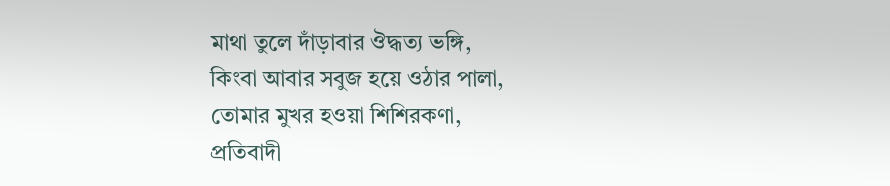মাথা তুলে দাঁড়াবার ঔদ্ধত্য ভঙ্গি,
কিংবা আবার সবুজ হয়ে ওঠার পালা,
তোমার মুখর হওয়া শিশিরকণা,
প্রতিবাদী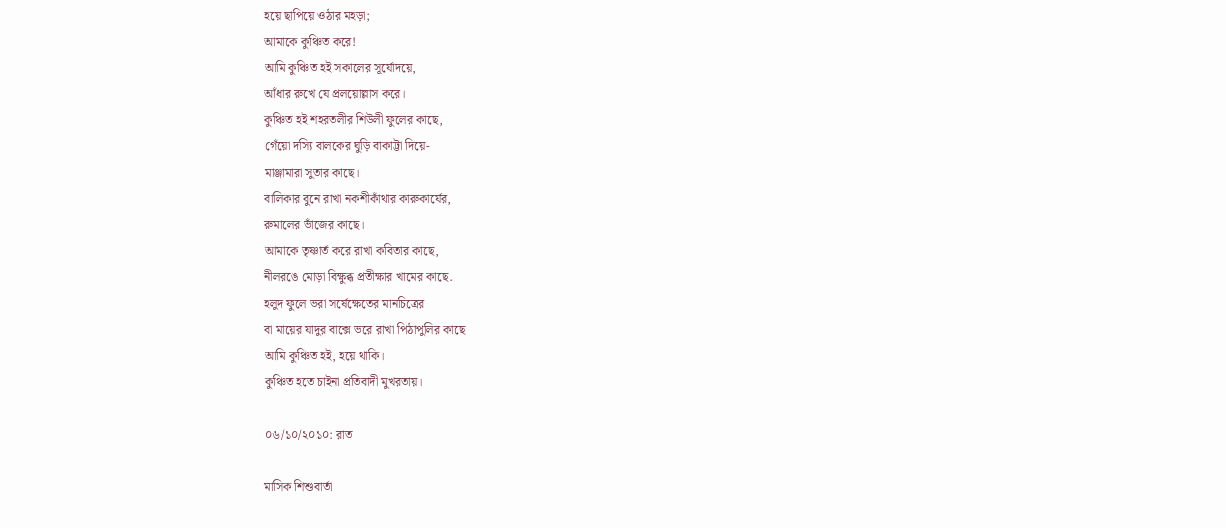হয়ে ছাপিয়ে ওঠার মহড়া;
আমাকে কুঞ্চিত করে!
আমি কুঞ্চিত হই সকালের সূর্যোদয়ে,
আঁধার রুখে যে প্রলয়োল্লাস করে।
কুঞ্চিত হই শহরতলীর শিউলী ফুলের কাছে,
গেঁয়ো দস্যি বালকের ঘুড়ি বাকাট্টা দিয়ে-
মাঞ্জামারা সুতার কাছে।
বালিকার বুনে রাখা নকশীকাঁথার কারুকার্যের,
রুমালের ভাঁজের কাছে।
আমাকে তৃষ্ণার্ত করে রাখা কবিতার কাছে,
নীলরঙে মোড়া বিক্ষুব্ধ প্রতীক্ষার খামের কাছে.
হলুদ ফুলে ভরা সর্ষেক্ষেতের মানচিত্রের
বা মায়ের যাদুর বাক্সে ভরে রাখা পিঠাপুলির কাছে
আমি কুঞ্চিত হই, হয়ে থাকি।
কুঞ্চিত হতে চাইনা প্রতিবাদী মুখরতায়।

০৬/১০/২০১০: রাত

মাসিক শিশুবার্তা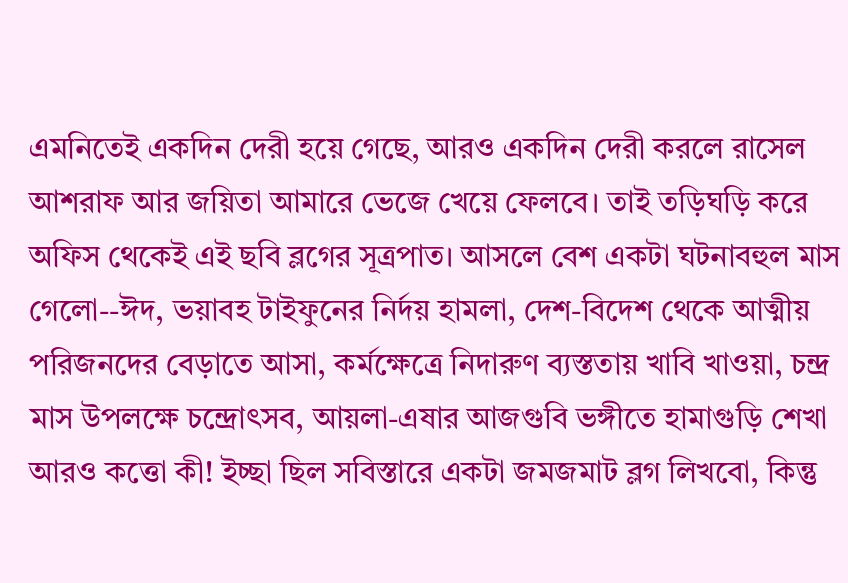এমনিতেই একদিন দেরী হয়ে গেছে, আরও একদিন দেরী করলে রাসেল আশরাফ আর জয়িতা আমারে ভেজে খেয়ে ফেলবে। তাই তড়িঘড়ি করে অফিস থেকেই এই ছবি ব্লগের সূত্রপাত। আসলে বেশ একটা ঘটনাবহুল মাস গেলো--ঈদ, ভয়াবহ টাইফুনের নির্দয় হামলা, দেশ-বিদেশ থেকে আত্মীয় পরিজনদের বেড়াতে আসা, কর্মক্ষেত্রে নিদারুণ ব্যস্ততায় খাবি খাওয়া, চন্দ্র মাস উপলক্ষে চন্দ্রোৎসব, আয়লা-এষার আজগুবি ভঙ্গীতে হামাগুড়ি শেখা আরও কত্তো কী! ইচ্ছা ছিল সবিস্তারে একটা জমজমাট ব্লগ লিখবো, কিন্তু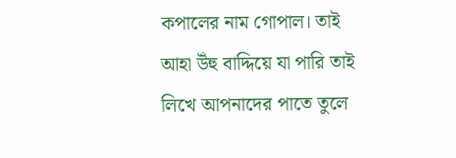কপালের নাম গোপাল। তাই আহা উঁহু বাদ্দিয়ে যা পারি তাই লিখে আপনাদের পাতে তুলে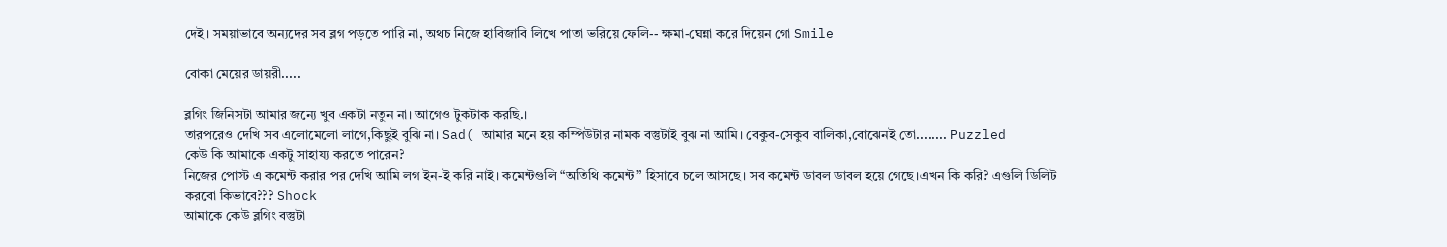দেই। সময়াভাবে অন্যদের সব ব্লগ পড়তে পারি না, অথচ নিজে হাবিজাবি লিখে পাতা ভরিয়ে ফেলি-- ক্ষমা-ঘেন্না করে দিয়েন গো Smile

বোকা মেয়ের ডায়রী.....

ব্লগিং জিনিসটা আমার জন্যে খুব একটা নতুন না। আগেও টুকটাক করছি.।
তারপরেও দেখি সব এলোমেলো লাগে,কিছুই বুঝি না। Sad( আমার মনে হয় কম্পিউটার নামক বস্তুটাই বুঝ না আমি। বেকুব-সেকুব বালিকা,বোঝেনই তো........ Puzzled
কেউ কি আমাকে একটু সাহায্য করতে পারেন?
নিজের পোস্ট এ কমেন্ট করার পর দেখি আমি লগ ইন-ই করি নাই। কমেন্টগুলি “অতিথি কমেন্ট” হিসাবে চলে আসছে। সব কমেন্ট ডাবল ডাবল হয়ে গেছে।এখন কি করি? এগুলি ডিলিট করবো কিভাবে??? Shock
আমাকে কেউ ব্লগিং বস্তুটা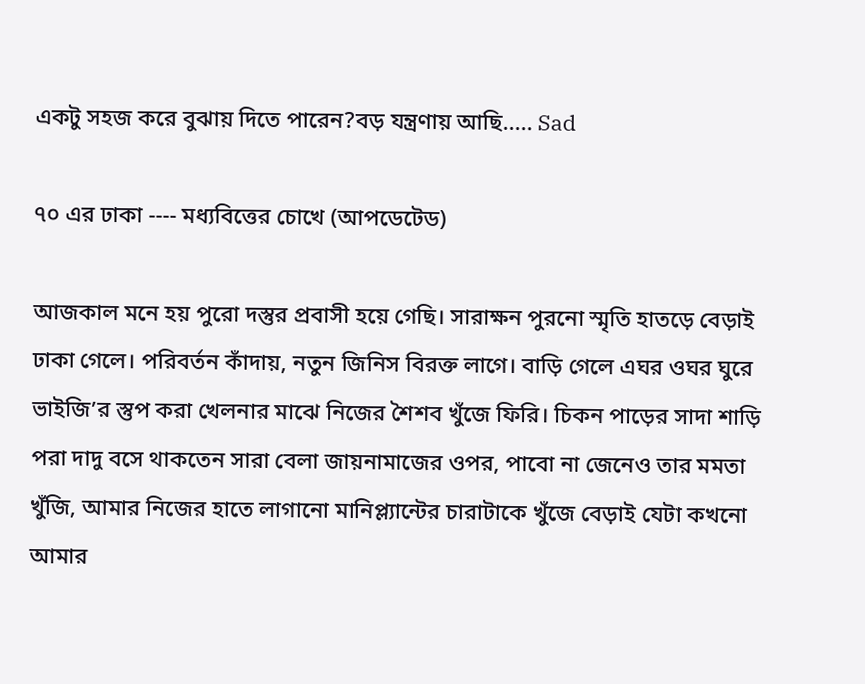একটু সহজ করে বুঝায় দিতে পারেন?বড় যন্ত্রণায় আছি..... Sad

৭০ এর ঢাকা ---- মধ্যবিত্তের চোখে (আপডেটেড)

আজকাল মনে হয় পুরো দস্তুর প্রবাসী হয়ে গেছি। সারাক্ষন পুরনো স্মৃতি হাতড়ে বেড়াই ঢাকা গেলে। পরিবর্তন কাঁদায়, নতুন জিনিস বিরক্ত লাগে। বাড়ি গেলে এঘর ওঘর ঘুরে ভাইজি’র স্তুপ করা খেলনার মাঝে নিজের শৈশব খুঁজে ফিরি। চিকন পাড়ের সাদা শাড়ি পরা দাদু বসে থাকতেন সারা বেলা জায়নামাজের ওপর, পাবো না জেনেও তার মমতা খুঁজি, আমার নিজের হাতে লাগানো মানিপ্ল্যান্টের চারাটাকে খুঁজে বেড়াই যেটা কখনো আমার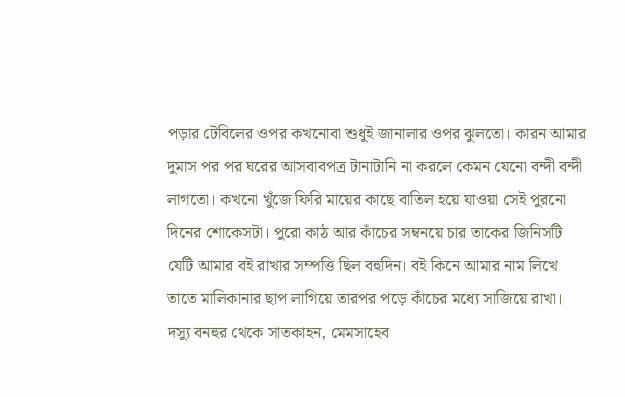পড়ার টেবিলের ওপর কখনোবা শুধুই জানালার ওপর ঝুলতো। কারন আমার দুমাস পর পর ঘরের আসবাবপত্র টানাটানি না করলে কেমন যেনো বন্দী বন্দী লাগতো। কখনো খুঁজে ফিরি মায়ের কাছে বাতিল হয়ে যাওয়া সেই পুরনো দিনের শোকেসটা। পুরো কাঠ আর কাঁচের সম্বনয়ে চার তাকের জিনিসটি যেটি আমার বই রাখার সম্পত্তি ছিল বহুদিন। বই কিনে আমার নাম লিখে তাতে মালিকানার ছাপ লাগিয়ে তারপর পড়ে কাঁচের মধ্যে সাজিয়ে রাখা। দস্যু বনহুর থেকে সাতকাহন, মেমসাহেব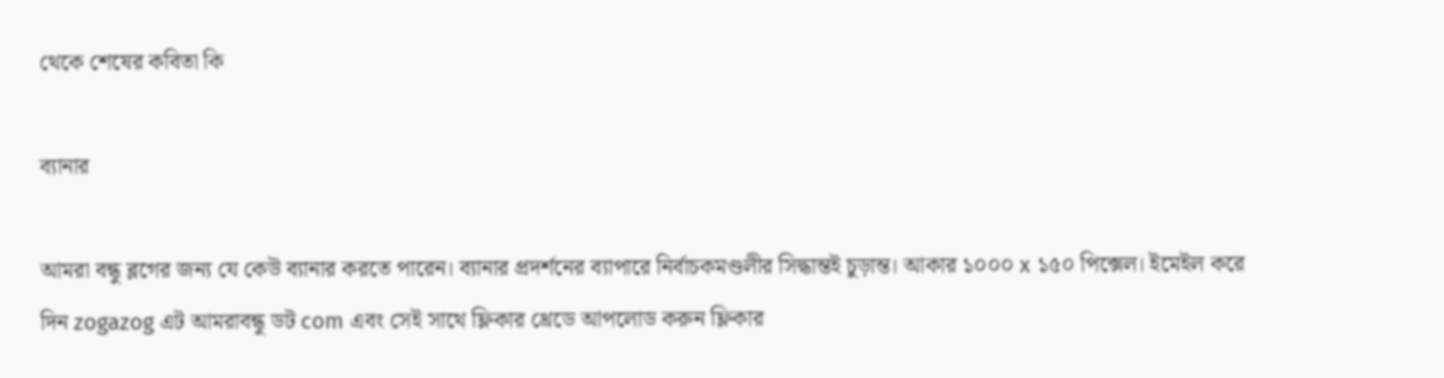থেকে শেষের কবিতা কি

ব্যানার

আমরা বন্ধু ব্লগের জন্য যে কেউ ব্যানার করতে পারেন। ব্যানার প্রদর্শনের ব্যাপারে নির্বাচকমণ্ডলীর সিদ্ধান্তই চুড়ান্ত। আকার ১০০০ x ১৫০ পিক্সেল। ইমেইল করে দিন zogazog এট আমরাবন্ধু ডট com এবং সেই সাথে ফ্লিকার থ্রেডে আপলোড করুন ফ্লিকার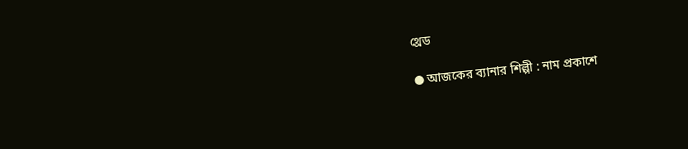থ্রেড

● আজকের ব্যানার শিল্পী : নাম প্রকাশে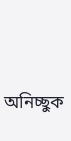অনিচ্ছুক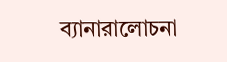ব্যানারালোচনা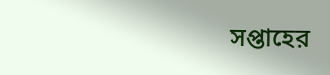সপ্তাহের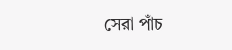সেরা পাঁচ